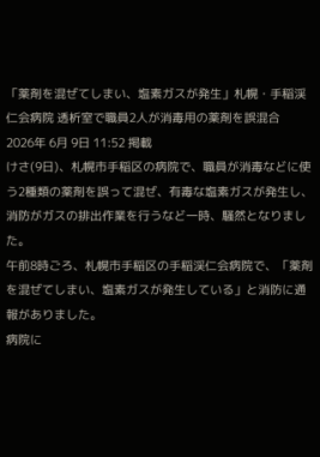「薬剤を混ぜてしまい、塩素ガスが発生」札幌・手稲渓仁会病院 透析室で職員2人が消毒用の薬剤を誤混合
2026年 6月 9日 11:52 掲載
けさ(9日)、札幌市手稲区の病院で、職員が消毒などに使う2種類の薬剤を誤って混ぜ、有毒な塩素ガスが発生し、消防がガスの排出作業を行うなど一時、騒然となりました。
午前8時ごろ、札幌市手稲区の手稲渓仁会病院で、「薬剤を混ぜてしまい、塩素ガスが発生している」と消防に通報がありました。
病院に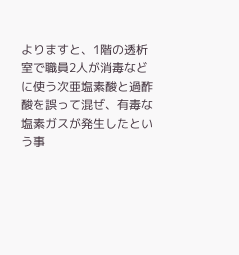よりますと、1階の透析室で職員2人が消毒などに使う次亜塩素酸と過酢酸を誤って混ぜ、有毒な塩素ガスが発生したという事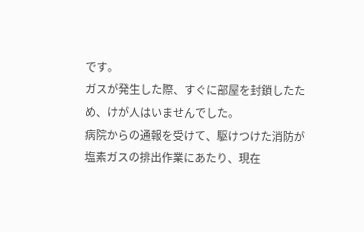です。
ガスが発生した際、すぐに部屋を封鎖したため、けが人はいませんでした。
病院からの通報を受けて、駆けつけた消防が塩素ガスの排出作業にあたり、現在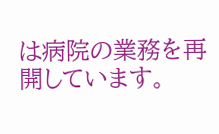は病院の業務を再開しています。